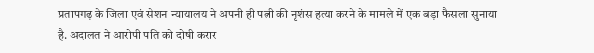प्रतापगढ़ के जिला एवं सेशन न्यायालय ने अपनी ही पत्नी की नृशंस हत्या करने के मामले में एक बड़ा फैसला सुनाया है. अदालत ने आरोपी पति को दोषी करार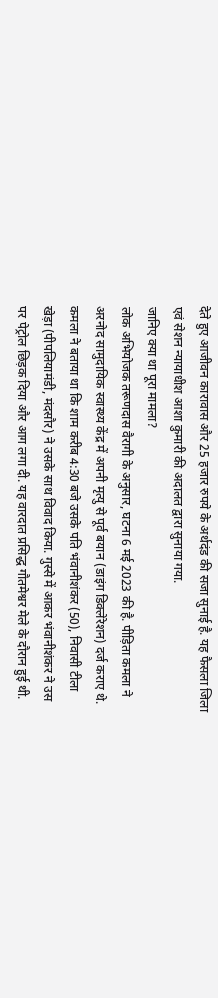देते हुए आजीवन कारावास और 25 हजार रुपये के अर्थदंड की सजा सुनाई है. यह फैसला जिला एवं सेशन न्यायाधीश आशा कुमारी की अदालत द्वारा सुनाया गया.
जानिए क्या था पूरा मामला?
लोक अभियोजक तरूणदास वैरागी के अनुसार, घटना 6 मई 2023 की है. पीड़िता कमला ने अरनोद सामुदायिक स्वास्थ्य केंद्र में अपनी मृत्यु से पूर्व बयान (डाइंग डिक्लेरेशन) दर्ज कराए थे. कमला ने बताया था कि शाम करीब 4:30 बजे उसके पति भंवानीशंकर (50), निवासी टीला खेड़ा (पीपलियामंडी, मंदसौर) ने उसके साथ विवाद किया. गुस्से में आकर भंवानीशंकर ने उस पर पेट्रोल छिड़क दिया और आग लगा दी. यह वारदात प्रसिद्ध गौतमेश्वर मेले के दौरान हुई थी.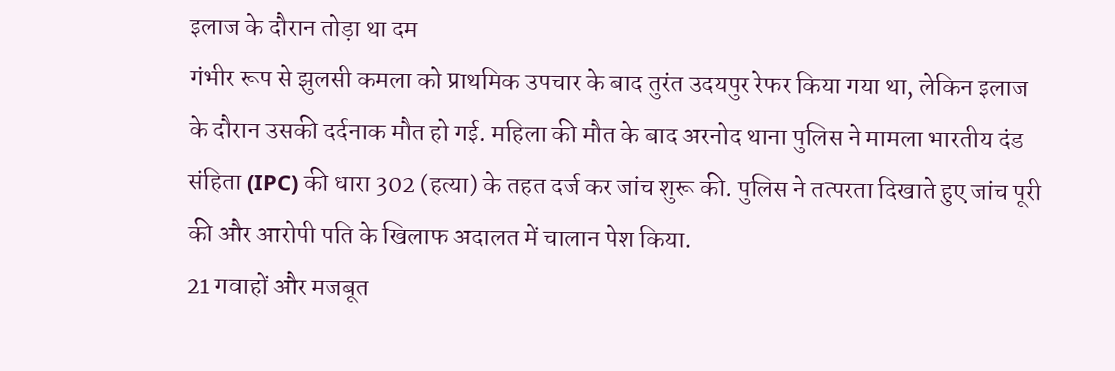इलाज के दौरान तोड़ा था दम
गंभीर रूप से झुलसी कमला को प्राथमिक उपचार के बाद तुरंत उदयपुर रेफर किया गया था, लेकिन इलाज के दौरान उसकी दर्दनाक मौत हो गई. महिला की मौत के बाद अरनोद थाना पुलिस ने मामला भारतीय दंड संहिता (IPC) की धारा 302 (हत्या) के तहत दर्ज कर जांच शुरू की. पुलिस ने तत्परता दिखाते हुए जांच पूरी की और आरोपी पति के खिलाफ अदालत में चालान पेश किया.
21 गवाहों और मजबूत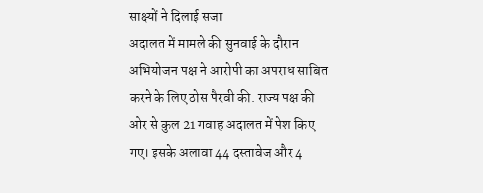साक्ष्यों ने दिलाई सजा
अदालत में मामले की सुनवाई के दौरान अभियोजन पक्ष ने आरोपी का अपराध साबित करने के लिए ठोस पैरवी की. राज्य पक्ष की ओर से कुल 21 गवाह अदालत में पेश किए गए। इसके अलावा 44 दस्तावेज और 4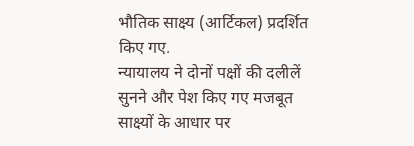भौतिक साक्ष्य (आर्टिकल) प्रदर्शित किए गए.
न्यायालय ने दोनों पक्षों की दलीलें सुनने और पेश किए गए मजबूत साक्ष्यों के आधार पर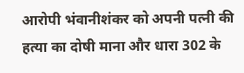आरोपी भंवानीशंकर को अपनी पत्नी की हत्या का दोषी माना और धारा 302 के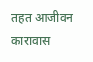तहत आजीवन कारावास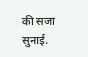की सजा सुनाई.